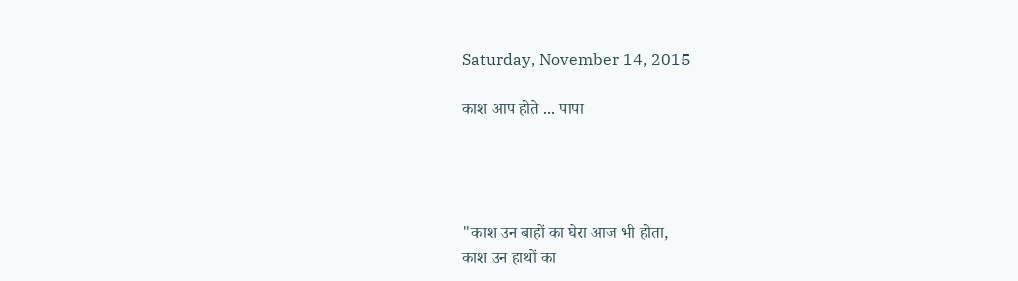Saturday, November 14, 2015

काश आप होते ... पापा




"काश उन बाहों का घेरा आज भी होता,
काश उन हाथों का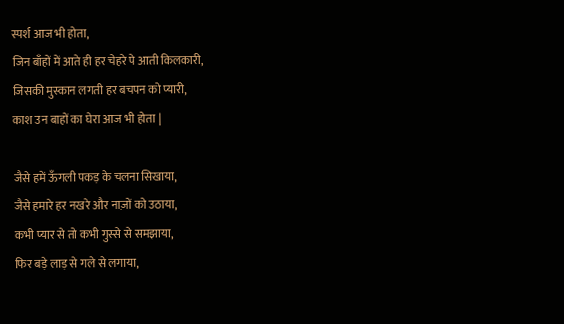स्पर्श आज भी होता,
जिन बाँहों में आते ही हर चेहरे पे आती किलकारी,
जिसकी मुस्कान लगती हर बचपन को प्यारी,
काश उन बाहों का घेरा आज भी होता |

जैसे हमें ऊँगली पकड़ के चलना सिखाया,
जैसे हमारे हर नखरे और नाज़ों को उठाया,
कभी प्यार से तो कभी गुस्से से समझाया,
फिर बड़े लाड़ से गले से लगाया,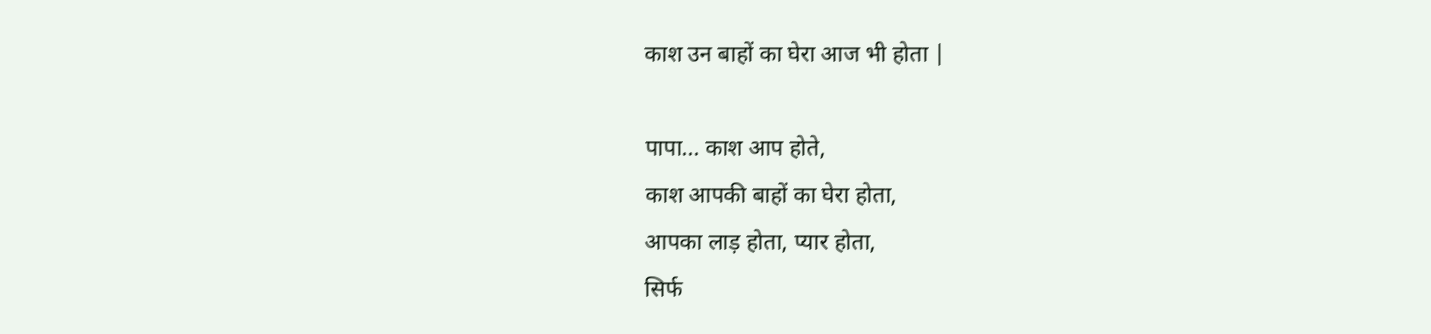काश उन बाहों का घेरा आज भी होता |

पापा... काश आप होते,
काश आपकी बाहों का घेरा होता,
आपका लाड़ होता, प्यार होता,
सिर्फ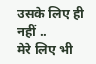उसके लिए ही नहीं ..
मेरे लिए भी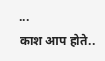...
काश आप होते..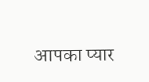आपका प्यार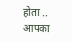होता .. आपका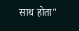साथ होता"